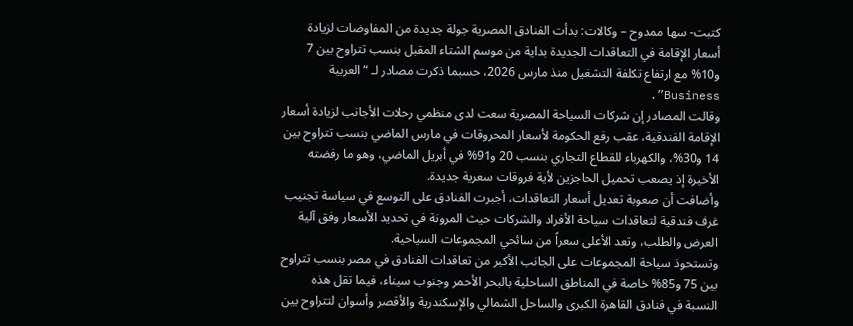كتبت- سها ممدوح – وكالات: بدأت الفنادق المصرية جولة جديدة من المفاوضات لزيادة أسعار الإقامة في التعاقدات الجديدة بداية من موسم الشتاء المقبل بنسب تتراوح بين 7 و10% مع ارتفاع تكلفة التشغيل منذ مارس 2026، حسبما ذكرت مصادر لـ “العربية Business”.
وقالت المصادر إن شركات السياحة المصرية سعت لدى منظمي رحلات الأجانب لزيادة أسعار الإقامة الفندقية، عقب رفع الحكومة لأسعار المحروقات في مارس الماضي بنسب تتراوح بين 14 و30%، والكهرباء للقطاع التجاري بنسب 20 و91% في أبريل الماضي، وهو ما رفضته الأخيرة إذ يصعب تحميل الحاجزين لأية فروقات سعرية جديدة.
وأضافت أن صعوبة تعديل أسعار التعاقدات، أجبرت الفنادق على التوسع في سياسة تجنيب غرف فندقية لتعاقدات سياحة الأفراد والشركات حيث المرونة في تحديد الأسعار وفق آلية العرض والطلب، وتعد الأعلى سعراً من سائحي المجموعات السياحية.
وتستحوذ سياحة المجموعات على الجانب الأكبر من تعاقدات الفنادق في مصر بنسب تتراوح بين 75 و85% خاصة في المناطق الساحلية بالبحر الأحمر وجنوب سيناء، فيما تقل هذه النسبة في فنادق القاهرة الكبرى والساحل الشمالي والإسكندرية والأقصر وأسوان لتتراوح بين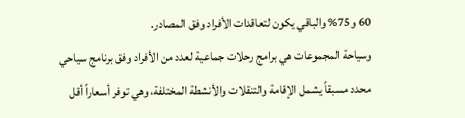60 و75% والباقي يكون لتعاقدات الأفراد وفق المصادر.
وسياحة المجموعات هي برامج رحلات جماعية لعدد من الأفراد وفق برنامج سياحي محدد مسبقاً يشمل الإقامة والتنقلات والأنشطة المختلفة، وهي توفر أسعاراً أقل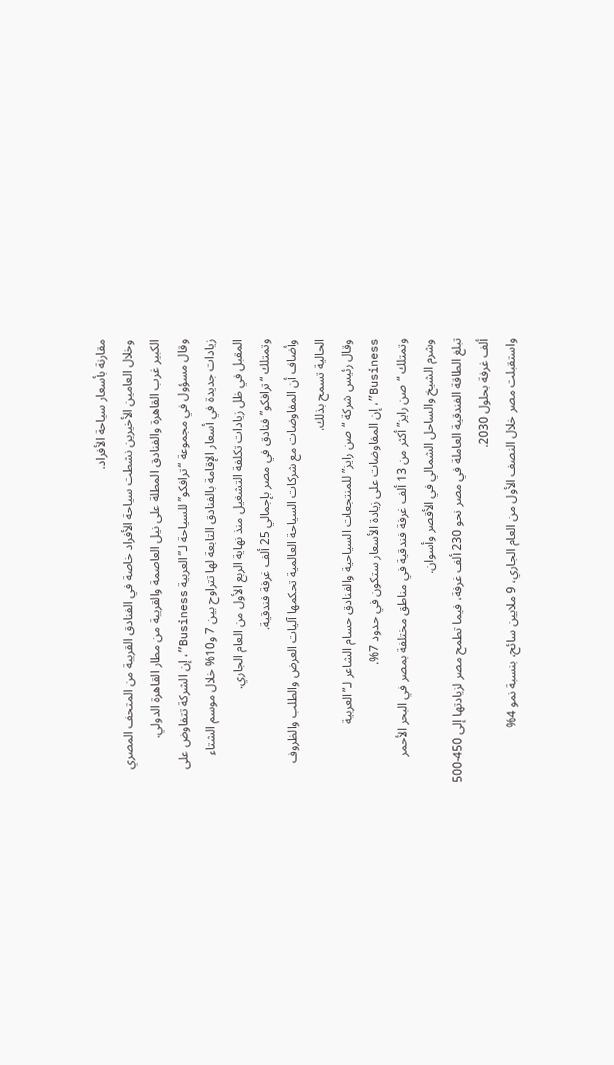مقارنة بأسعار سياحة الأفراد.
وخلال العامين الأخيرين نشطت سياحة الأفراد خاصة في الفنادق القريبة من المتحف المصري الكبير غرب القاهرة والفنادق المطلة على نيل العاصمة والقريبة من مطار القاهرة الدولي.
وقال مسؤول في مجموعة “ترافكو” للسياحة لـ”العربية Business”، إن الشركة تتفاوض على زيادات جديدة في أسعار الإقامة بالفنادق التابعة لها تتراوح بين 7 و10% خلال موسم الشتاء المقبل في ظل زيادات تكلفة التشغيل منذ نهاية الربع الأول من العام الجاري.
وتمتلك “ترافكو” فنادق في مصر بإجمالي 25 ألف غرفة فندقية.
وأضاف أن المفاوضات مع شركات السياحة العالمية تحكمها آليات العرض والطلب والظروف الحالية تسمح بذلك.
وقال رئيس شركة “صن رايز” للمنتجعات السياحية والفنادق حسام الشاعر لـ”العربية Business”، إن المفاوضات على زيادة الأسعار ستكون في حدود 7%.
وتمتلك “صن رايز” أكثر من 13 ألف غرفة فندقية في مناطق مختلفة بمصر في البحر الأحمر وشرم الشيخ والساحل الشمالي في الأقصر وأسوان.
تبلغ الطاقة الفندقية العاملة في مصر نحو 230 ألف غرفة، فيما تطمح مصر لزيادتها إلى 450-500 ألف غرفة بحلول 2030.
واستقبلت مصر خلال النصف الأول من العام الجاري، 9 ملايين سائح، بنسبة نمو 4%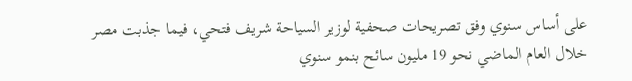على أساس سنوي وفق تصريحات صحفية لوزير السياحة شريف فتحي، فيما جذبت مصر خلال العام الماضي نحو 19 مليون سائح بنمو سنوي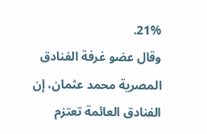21%.
وقال عضو غرفة الفنادق المصرية محمد عثمان، إن الفنادق العائمة تعتزم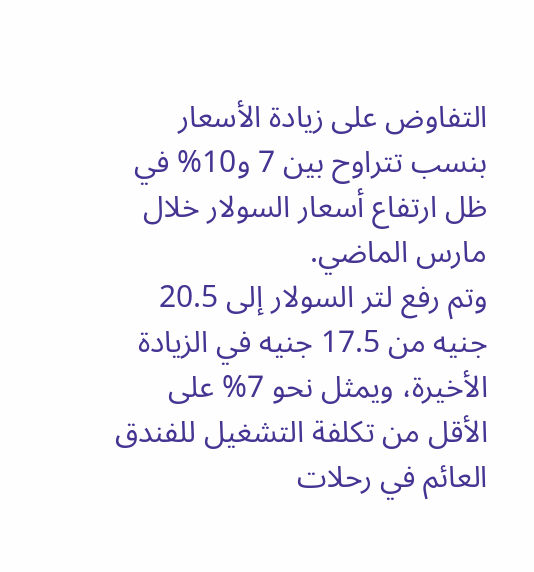التفاوض على زيادة الأسعار بنسب تتراوح بين 7 و10% في ظل ارتفاع أسعار السولار خلال مارس الماضي.
وتم رفع لتر السولار إلى 20.5 جنيه من 17.5 جنيه في الزيادة الأخيرة، ويمثل نحو 7% على الأقل من تكلفة التشغيل للفندق العائم في رحلات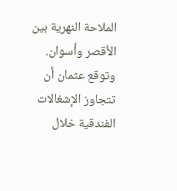الملاحة النهرية بين الأقصر وأسوان.
وتوقع عثمان أن تتجاوز الإشغالات الفندقية خلال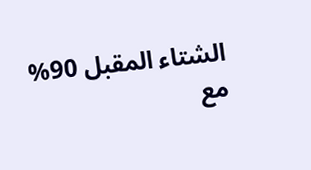الشتاء المقبل 90% مع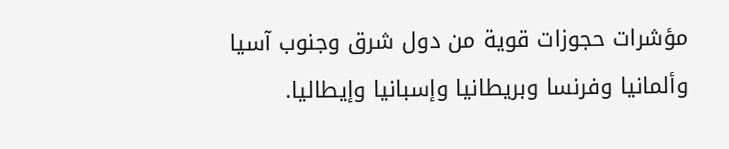مؤشرات حجوزات قوية من دول شرق وجنوب آسيا وألمانيا وفرنسا وبريطانيا وإسبانيا وإيطاليا.